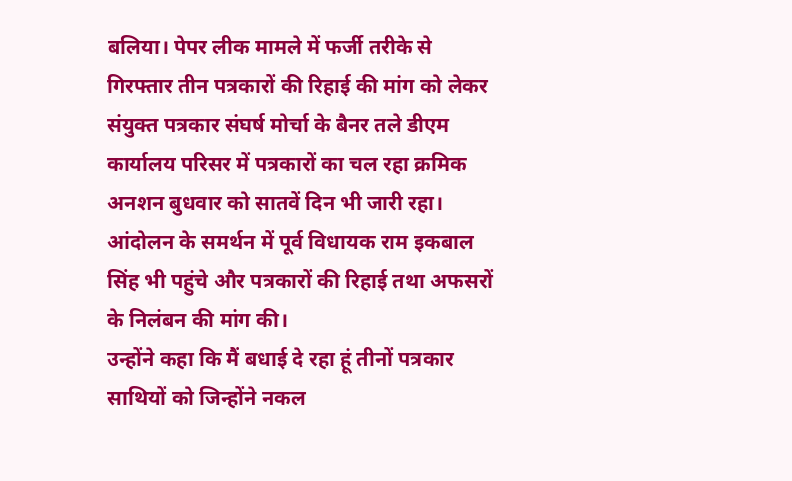बलिया। पेपर लीक मामले में फर्जी तरीके से गिरफ्तार तीन पत्रकारों की रिहाई की मांग को लेकर संयुक्त पत्रकार संघर्ष मोर्चा के बैनर तले डीएम कार्यालय परिसर में पत्रकारों का चल रहा क्रमिक अनशन बुधवार को सातवें दिन भी जारी रहा। आंदोलन के समर्थन में पूर्व विधायक राम इकबाल सिंह भी पहुंचे और पत्रकारों की रिहाई तथा अफसरों के निलंबन की मांग की।
उन्होंने कहा कि मैं बधाई दे रहा हूं तीनों पत्रकार साथियों को जिन्होंने नकल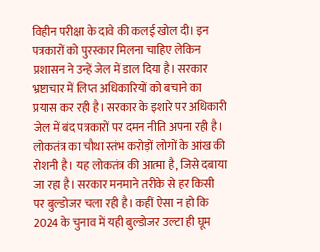विहीन परीक्षा के दावे की कलई खोल दी। इन पत्रकारों को पुरस्कार मिलना चाहिए लेकिन प्रशासन ने उन्हें जेल में डाल दिया है। सरकार भ्रष्टाचार में लिप्त अधिकारियों को बचाने का प्रयास कर रही है। सरकार के इशारे पर अधिकारी जेल में बंद पत्रकारों पर दमन नीति अपना रही है। लोकतंत्र का चौथा स्तंभ करोड़ों लोगों के आंख की रोशनी है। यह लोकतंत्र की आत्मा है, जिसे दबाया जा रहा है। सरकार मनमाने तरीके से हर किसी पर बुल्डोजर चला रही है। कहीं ऐसा न हो कि 2024 के चुनाव में यही बुल्डोजर उल्टा ही घूम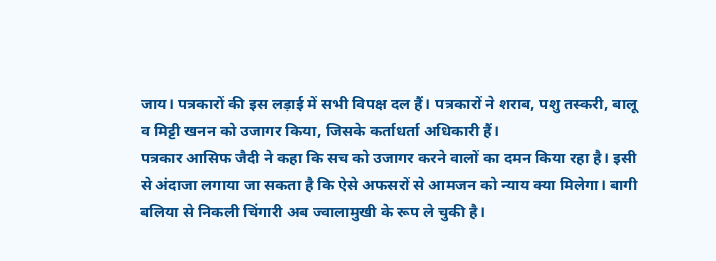जाय। पत्रकारों की इस लड़ाई में सभी विपक्ष दल हैं। पत्रकारों ने शराब, पशु तस्करी, बालू व मिट्टी खनन को उजागर किया, जिसके कर्ताधर्ता अधिकारी हैं।
पत्रकार आसिफ जैदी ने कहा कि सच को उजागर करने वालों का दमन किया रहा है। इसी से अंदाजा लगाया जा सकता है कि ऐसे अफसरों से आमजन को न्याय क्या मिलेगा। बागी बलिया से निकली चिंगारी अब ज्वालामुखी के रूप ले चुकी है।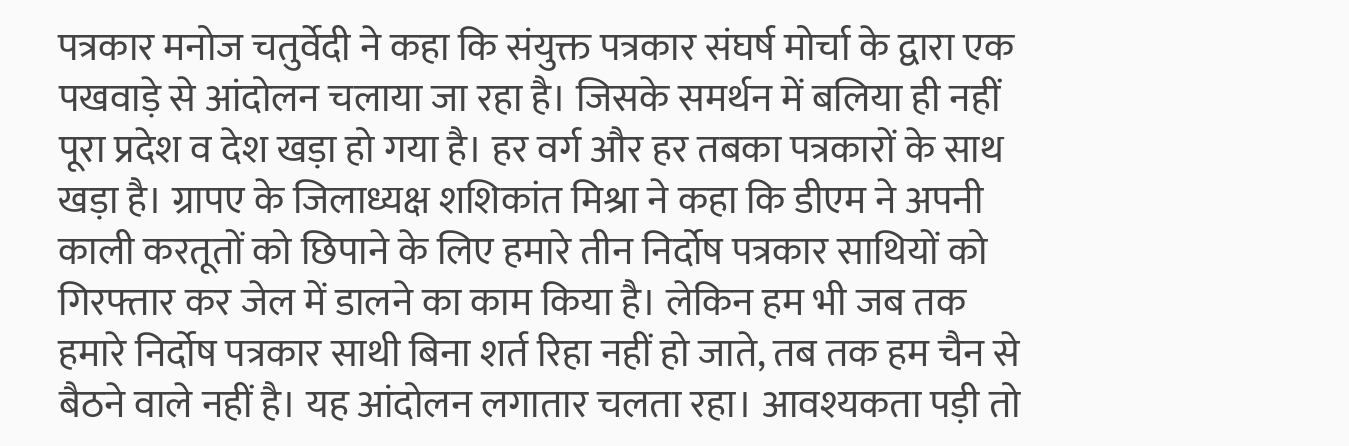पत्रकार मनोज चतुर्वेदी ने कहा कि संयुक्त पत्रकार संघर्ष मोर्चा के द्वारा एक पखवाड़े से आंदोलन चलाया जा रहा है। जिसके समर्थन में बलिया ही नहीं पूरा प्रदेश व देश खड़ा हो गया है। हर वर्ग और हर तबका पत्रकारों के साथ खड़ा है। ग्रापए के जिलाध्यक्ष शशिकांत मिश्रा ने कहा कि डीएम ने अपनी काली करतूतों को छिपाने के लिए हमारे तीन निर्दोष पत्रकार साथियों को गिरफ्तार कर जेल में डालने का काम किया है। लेकिन हम भी जब तक हमारे निर्दोष पत्रकार साथी बिना शर्त रिहा नहीं हो जाते, तब तक हम चैन से बैठने वाले नहीं है। यह आंदोलन लगातार चलता रहा। आवश्यकता पड़ी तो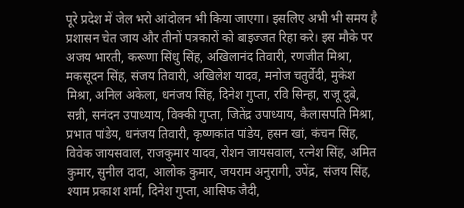पूरे प्रदेश में जेल भरो आंदोलन भी किया जाएगा। इसलिए अभी भी समय है प्रशासन चेत जाय और तीनों पत्रकारों को बाइज्जत रिहा करे। इस मौके पर अजय भारती, करूणा सिंधु सिंह, अखिलानंद तिवारी, रणजीत मिश्रा, मकसूदन सिंह, संजय तिवारी, अखिलेश यादव, मनोज चतुर्वेदी, मुकेश मिश्रा, अनिल अकेला, धनंजय सिंह, दिनेश गुप्ता, रवि सिन्हा, राजू दुबे, सन्नी, सनंदन उपाध्याय, विक्की गुप्ता, जितेंद्र उपाध्याय, कैलासपति मिश्रा, प्रभात पांडेय, धनंजय तिवारी, कृष्णकांत पांडेय, हसन खां, कंचन सिंह, विवेक जायसवाल, राजकुमार यादव, रोशन जायसवाल, रत्नेश सिंह, अमित कुमार, सुनील दादा, आलोक कुमार, जयराम अनुरागी, उपेंद्र, संजय सिंह, श्याम प्रकाश शर्मा, दिनेश गुप्ता, आसिफ जैदी,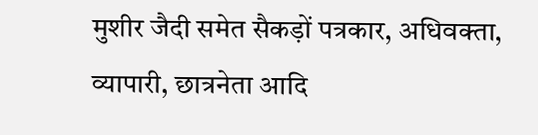मुशीर जैदी समेत सैकड़ों पत्रकार, अधिवक्ता, व्यापारी, छात्रनेता आदि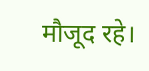मौजूद रहे।